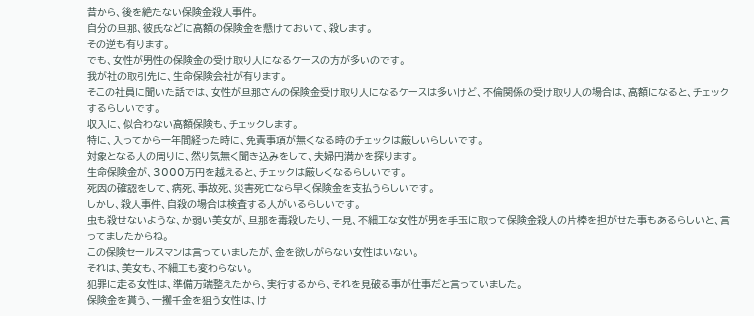昔から、後を絶たない保険金殺人事件。
自分の旦那、彼氏などに高額の保険金を懸けておいて、殺します。
その逆も有ります。
でも、女性が男性の保険金の受け取り人になるケースの方が多いのです。
我が社の取引先に、生命保険会社が有ります。
そこの社員に聞いた話では、女性が旦那さんの保険金受け取り人になるケースは多いけど、不倫関係の受け取り人の場合は、高額になると、チェックするらしいです。
収入に、似合わない高額保険も、チェックします。
特に、入ってから一年間経った時に、免責事項が無くなる時のチェックは厳しいらしいです。
対象となる人の周りに、然り気無く聞き込みをして、夫婦円満かを探ります。
生命保険金が、3000万円を越えると、チェックは厳しくなるらしいです。
死因の確認をして、病死、事故死、災害死亡なら早く保険金を支払うらしいです。
しかし、殺人事件、自殺の場合は検査する人がいるらしいです。
虫も殺せないような、か弱い美女が、旦那を毒殺したり、一見、不細工な女性が男を手玉に取って保険金殺人の片棒を担がせた事もあるらしいと、言ってましたからね。
この保険セールスマンは言っていましたが、金を欲しがらない女性はいない。
それは、美女も、不細工も変わらない。
犯罪に走る女性は、準備万端整えたから、実行するから、それを見破る事が仕事だと言っていました。
保険金を貰う、一攫千金を狙う女性は、け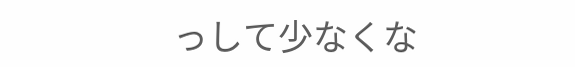っして少なくな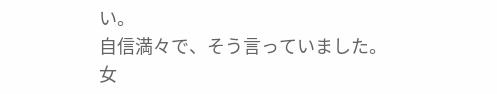い。
自信満々で、そう言っていました。
女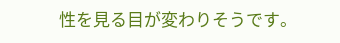性を見る目が変わりそうです。